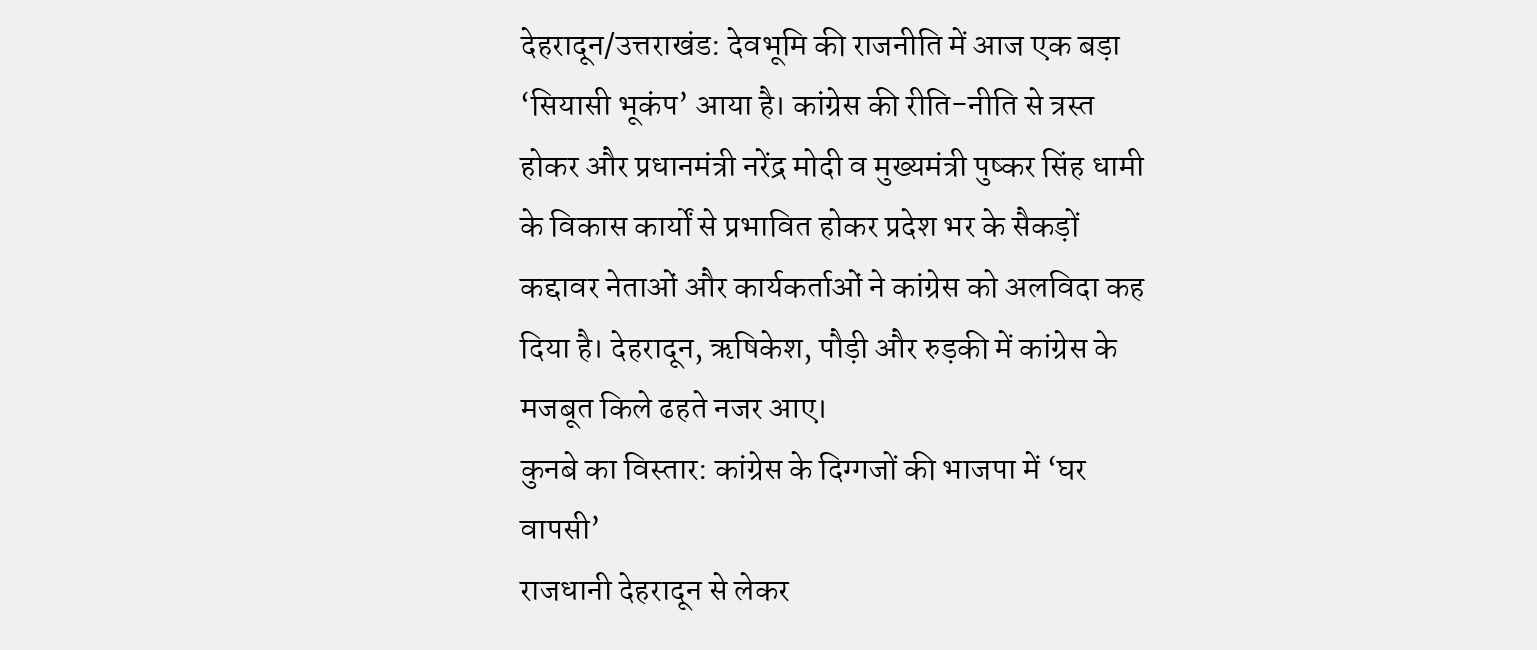देहरादून/उत्तराखंड: देवभूमि की राजनीति में आज एक बड़ा ‘सियासी भूकंप’ आया है। कांग्रेस की रीति-नीति से त्रस्त होकर और प्रधानमंत्री नरेंद्र मोदी व मुख्यमंत्री पुष्कर सिंह धामी के विकास कार्यों से प्रभावित होकर प्रदेश भर के सैकड़ों कद्दावर नेताओं और कार्यकर्ताओं ने कांग्रेस को अलविदा कह दिया है। देहरादून, ऋषिकेश, पौड़ी और रुड़की में कांग्रेस के मजबूत किले ढहते नजर आए।
कुनबे का विस्तार: कांग्रेस के दिग्गजों की भाजपा में ‘घर वापसी’
राजधानी देहरादून से लेकर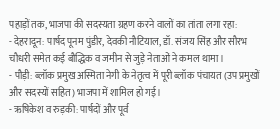पहाड़ों तक, भाजपा की सदस्यता ग्रहण करने वालों का तांता लगा रहा:
- देहरादून: पार्षद पूनम पुंडीर, देवकी नौटियाल, डॉ. संजय सिंह और सौरभ चौधरी समेत कई बौद्धिक व जमीन से जुड़े नेताओं ने कमल थामा।
- पौड़ी: ब्लॉक प्रमुख अस्मिता नेगी के नेतृत्व में पूरी ब्लॉक पंचायत (उप प्रमुखों और सदस्यों सहित) भाजपा में शामिल हो गई।
- ऋषिकेश व रुड़की: पार्षदों और पूर्व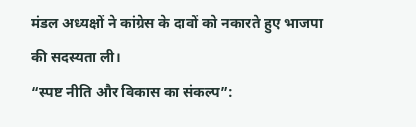मंडल अध्यक्षों ने कांग्रेस के दावों को नकारते हुए भाजपा की सदस्यता ली।
“स्पष्ट नीति और विकास का संकल्प”: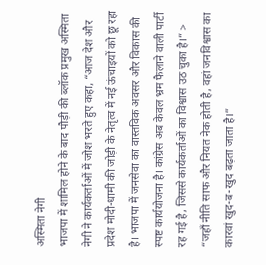अस्मिता नेगी
भाजपा में शामिल होने के बाद पौड़ी की ब्लॉक प्रमुख अस्मिता नेगी ने कार्यकर्ताओं में जोश भरते हुए कहा, “आज देश और प्रदेश मोदी-धामी की जोड़ी के नेतृत्व में नई ऊंचाइयों को छू रहा है। भाजपा में जनसेवा का वास्तविक अवसर और विकास की स्पष्ट कार्ययोजना है। कांग्रेस अब केवल भ्रम फैलाने वाली पार्टी रह गई है, जिससे कार्यकर्ताओं का विश्वास उठ चुका है।” > “जहाँ नीति साफ और नियत नेक होती है, वहां जनविश्वास का कारवां खुद-ब-खुद बढ़ता जाता है।”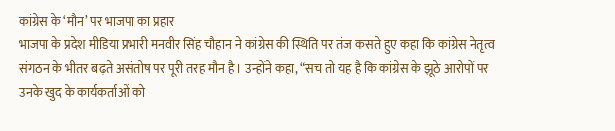कांग्रेस के ‘मौन’ पर भाजपा का प्रहार
भाजपा के प्रदेश मीडिया प्रभारी मनवीर सिंह चौहान ने कांग्रेस की स्थिति पर तंज कसते हुए कहा कि कांग्रेस नेतृत्व संगठन के भीतर बढ़ते असंतोष पर पूरी तरह मौन है। उन्होंने कहा, “सच तो यह है कि कांग्रेस के झूठे आरोपों पर उनके खुद के कार्यकर्ताओं को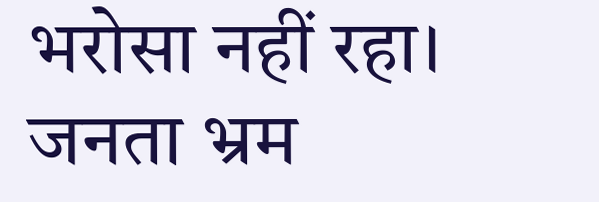भरोसा नहीं रहा। जनता भ्रम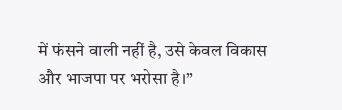में फंसने वाली नहीं है, उसे केवल विकास और भाजपा पर भरोसा है।”